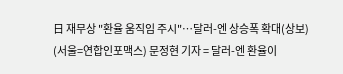日 재무상 "환율 움직임 주시"…달러-엔 상승폭 확대(상보)
(서울=연합인포맥스) 문정현 기자 = 달러-엔 환율이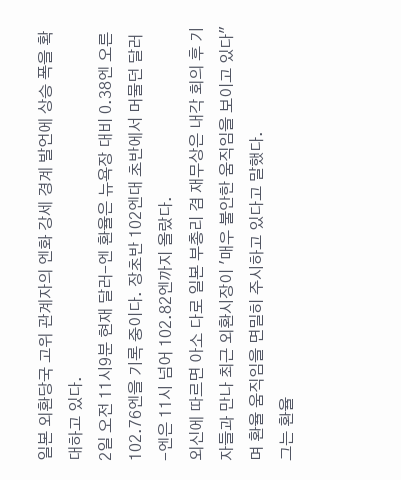일본 외환당국 고위 관계자의 엔화 강세 경계 발언에 상승 폭을 확대하고 있다.
2일 오전 11시9분 현재 달러-엔 환율은 뉴욕장 대비 0.38엔 오른 102.76엔을 기록 중이다. 장초반 102엔대 초반에서 머물던 달러-엔은 11시 넘어 102.82엔까지 올랐다.
외신에 따르면 아소 다로 일본 부총리 겸 재무상은 내각 회의 후 기자들과 만나 최근 외환시장이 '매우 불안한 움직임을 보이고 있다"며 환율 움직임을 면밀히 주시하고 있다고 말했다.
그는 환율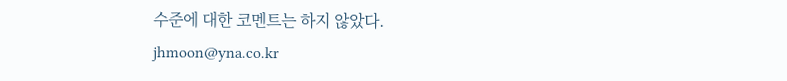수준에 대한 코멘트는 하지 않았다.
jhmoon@yna.co.kr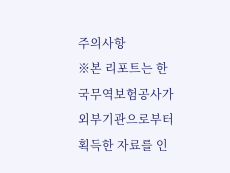주의사항
※본 리포트는 한국무역보험공사가 외부기관으로부터 획득한 자료를 인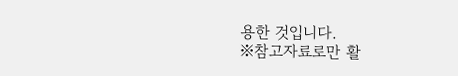용한 것입니다.
※참고자료로만 활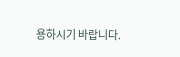용하시기 바랍니다.